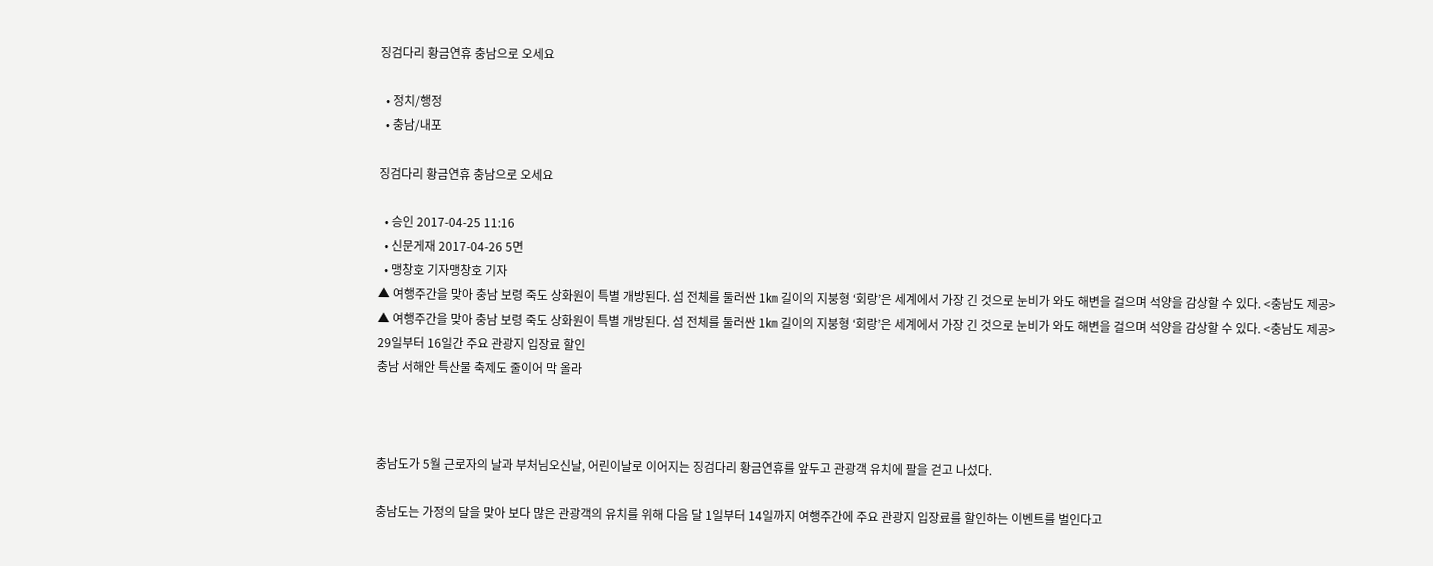징검다리 황금연휴 충남으로 오세요

  • 정치/행정
  • 충남/내포

징검다리 황금연휴 충남으로 오세요

  • 승인 2017-04-25 11:16
  • 신문게재 2017-04-26 5면
  • 맹창호 기자맹창호 기자
▲ 여행주간을 맞아 충남 보령 죽도 상화원이 특별 개방된다. 섬 전체를 둘러싼 1㎞ 길이의 지붕형 ‘회랑’은 세계에서 가장 긴 것으로 눈비가 와도 해변을 걸으며 석양을 감상할 수 있다. <충남도 제공>
▲ 여행주간을 맞아 충남 보령 죽도 상화원이 특별 개방된다. 섬 전체를 둘러싼 1㎞ 길이의 지붕형 ‘회랑’은 세계에서 가장 긴 것으로 눈비가 와도 해변을 걸으며 석양을 감상할 수 있다. <충남도 제공>
29일부터 16일간 주요 관광지 입장료 할인
충남 서해안 특산물 축제도 줄이어 막 올라



충남도가 5월 근로자의 날과 부처님오신날, 어린이날로 이어지는 징검다리 황금연휴를 앞두고 관광객 유치에 팔을 걷고 나섰다.

충남도는 가정의 달을 맞아 보다 많은 관광객의 유치를 위해 다음 달 1일부터 14일까지 여행주간에 주요 관광지 입장료를 할인하는 이벤트를 벌인다고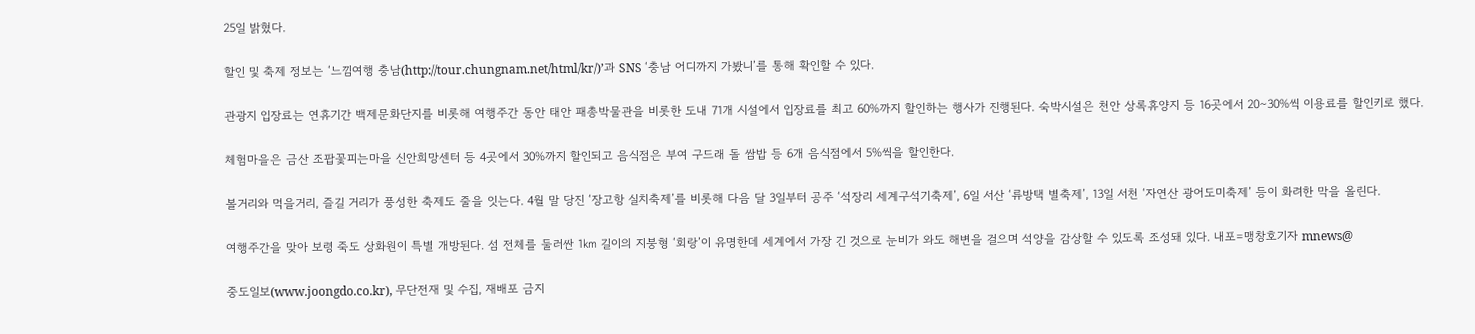25일 밝혔다.

할인 및 축제 정보는 ‘느낌여행 충남(http://tour.chungnam.net/html/kr/)’과 SNS ‘충남 어디까지 가봤니’를 통해 확인할 수 있다.

관광지 입장료는 연휴기간 백제문화단지를 비롯해 여행주간 동안 태안 패총박물관을 비롯한 도내 71개 시설에서 입장료를 최고 60%까지 할인하는 행사가 진행된다. 숙박시설은 천안 상록휴양지 등 16곳에서 20∼30%씩 이용료를 할인키로 했다.

체험마을은 금산 조팝꽃피는마을 신안희망센터 등 4곳에서 30%까지 할인되고 음식점은 부여 구드래 돌 쌈밥 등 6개 음식점에서 5%씩을 할인한다.

볼거리와 먹을거리, 즐길 거리가 풍성한 축제도 줄을 잇는다. 4월 말 당진 ‘장고항 실치축제’를 비롯해 다음 달 3일부터 공주 ‘석장리 세계구석기축제’, 6일 서산 ‘류방택 별축제’, 13일 서천 ‘자연산 광어도미축제’ 등이 화려한 막을 올린다.

여행주간을 맞아 보령 죽도 상화원이 특별 개방된다. 섬 전체를 둘러싼 1㎞ 길이의 지붕형 ‘회랑’이 유명한데 세계에서 가장 긴 것으로 눈비가 와도 해변을 걸으며 석양을 감상할 수 있도록 조성돼 있다. 내포=맹창호기자 mnews@

중도일보(www.joongdo.co.kr), 무단전재 및 수집, 재배포 금지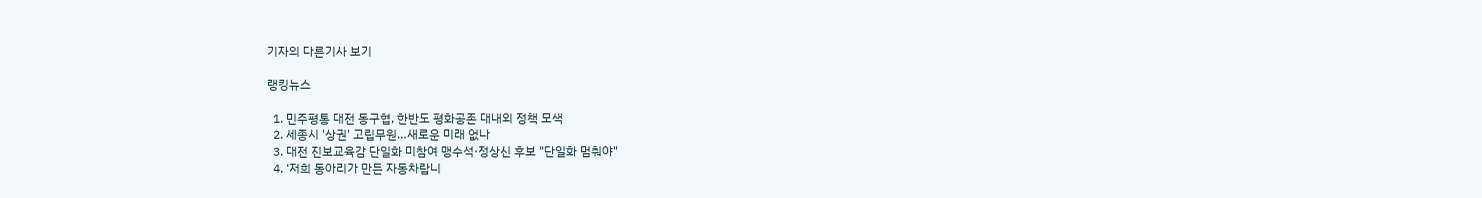기자의 다른기사 보기

랭킹뉴스

  1. 민주평통 대전 동구협, 한반도 평화공존 대내외 정책 모색
  2. 세종시 '상권' 고립무원…새로운 미래 없나
  3. 대전 진보교육감 단일화 미참여 맹수석·정상신 후보 "단일화 멈춰야"
  4. ‘저희 동아리가 만든 자동차랍니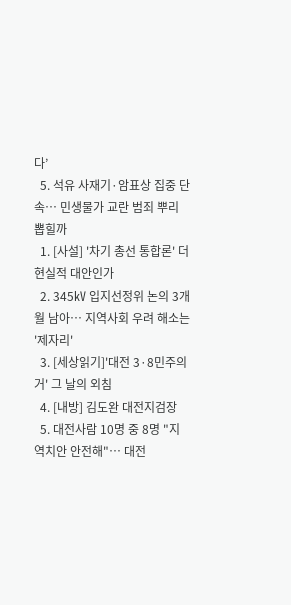다’
  5. 석유 사재기·암표상 집중 단속… 민생물가 교란 범죄 뿌리 뽑힐까
  1. [사설] '차기 총선 통합론' 더 현실적 대안인가
  2. 345㎸ 입지선정위 논의 3개월 남아… 지역사회 우려 해소는 '제자리'
  3. [세상읽기]'대전 3·8민주의거' 그 날의 외침
  4. [내방] 김도완 대전지검장
  5. 대전사람 10명 중 8명 "지역치안 안전해"… 대전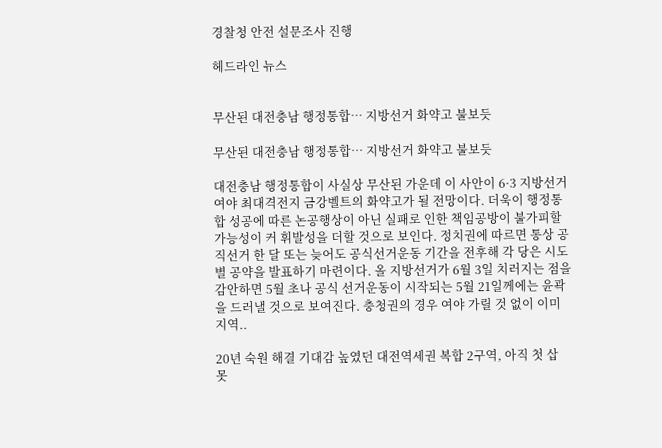경찰청 안전 설문조사 진행

헤드라인 뉴스


무산된 대전충남 행정통합… 지방선거 화약고 불보듯

무산된 대전충남 행정통합… 지방선거 화약고 불보듯

대전충남 행정통합이 사실상 무산된 가운데 이 사안이 6·3 지방선거 여야 최대격전지 금강벨트의 화약고가 될 전망이다. 더욱이 행정통합 성공에 따른 논공행상이 아닌 실패로 인한 책임공방이 불가피할 가능성이 커 휘발성을 더할 것으로 보인다. 정치권에 따르면 통상 공직선거 한 달 또는 늦어도 공식선거운동 기간을 전후해 각 당은 시도별 공약을 발표하기 마련이다. 올 지방선거가 6월 3일 치러지는 점을 감안하면 5월 초나 공식 선거운동이 시작되는 5월 21일께에는 윤곽을 드러낼 것으로 보여진다. 충청권의 경우 여야 가릴 것 없이 이미 지역..

20년 숙원 해결 기대감 높였던 대전역세권 복합 2구역, 아직 첫 삽 못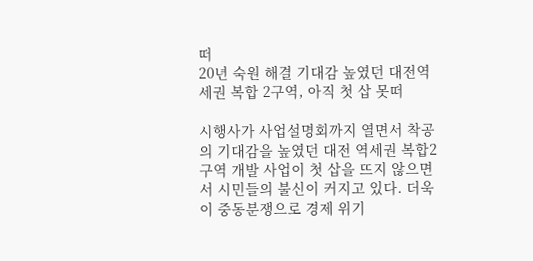떠
20년 숙원 해결 기대감 높였던 대전역세권 복합 2구역, 아직 첫 삽 못떠

시행사가 사업설명회까지 열면서 착공의 기대감을 높였던 대전 역세권 복합2구역 개발 사업이 첫 삽을 뜨지 않으면서 시민들의 불신이 커지고 있다. 더욱이 중동분쟁으로 경제 위기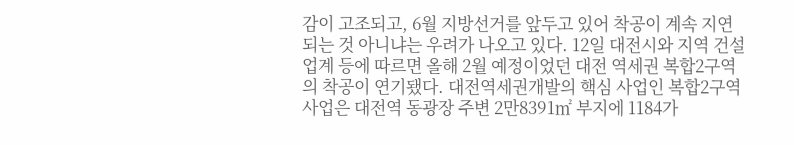감이 고조되고, 6월 지방선거를 앞두고 있어 착공이 계속 지연되는 것 아니냐는 우려가 나오고 있다. 12일 대전시와 지역 건설업계 등에 따르면 올해 2월 예정이었던 대전 역세권 복합2구역의 착공이 연기됐다. 대전역세권개발의 핵심 사업인 복합2구역 사업은 대전역 동광장 주변 2만8391㎡ 부지에 1184가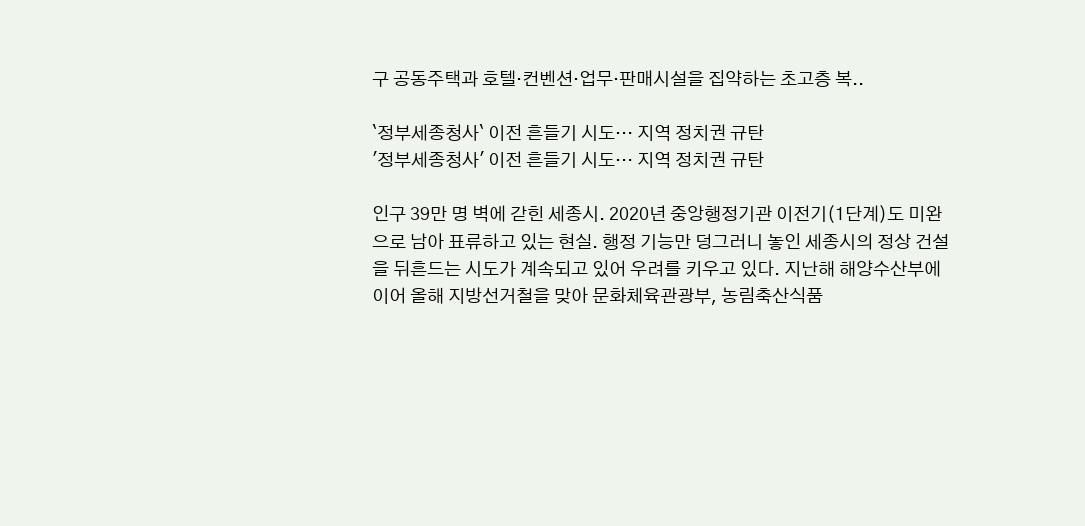구 공동주택과 호텔·컨벤션·업무·판매시설을 집약하는 초고층 복..

`정부세종청사` 이전 흔들기 시도… 지역 정치권 규탄
'정부세종청사' 이전 흔들기 시도… 지역 정치권 규탄

인구 39만 명 벽에 갇힌 세종시. 2020년 중앙행정기관 이전기(1단계)도 미완으로 남아 표류하고 있는 현실. 행정 기능만 덩그러니 놓인 세종시의 정상 건설을 뒤흔드는 시도가 계속되고 있어 우려를 키우고 있다. 지난해 해양수산부에 이어 올해 지방선거철을 맞아 문화체육관광부, 농림축산식품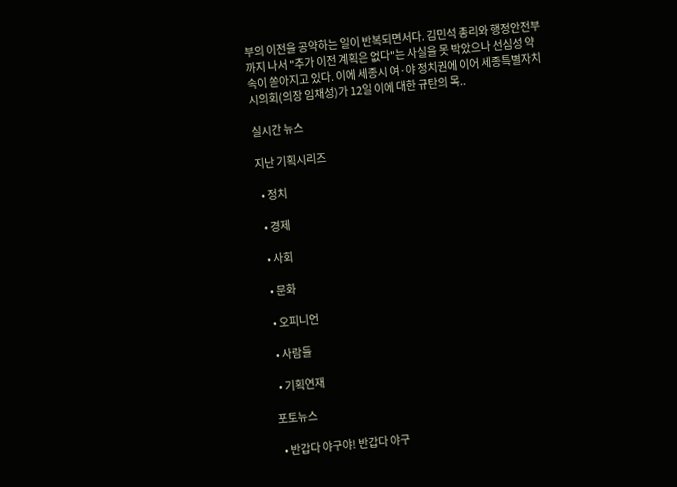부의 이전을 공약하는 일이 반복되면서다. 김민석 총리와 행정안전부까지 나서 "추가 이전 계획은 없다"는 사실을 못 박았으나 선심성 약속이 쏟아지고 있다. 이에 세종시 여·야 정치권에 이어 세종특별자치시의회(의장 임채성)가 12일 이에 대한 규탄의 목..

실시간 뉴스

지난 기획시리즈

  • 정치

  • 경제

  • 사회

  • 문화

  • 오피니언

  • 사람들

  • 기획연재

포토뉴스

  • 반갑다 야구야! 반갑다 야구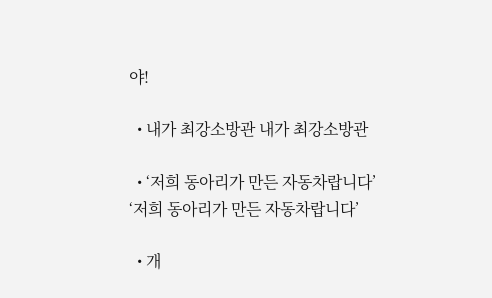야!

  • 내가 최강소방관 내가 최강소방관

  • ‘저희 동아리가 만든 자동차랍니다’ ‘저희 동아리가 만든 자동차랍니다’

  • 개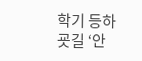학기 등하굣길 ‘안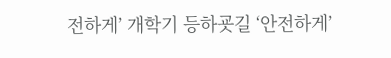전하게’ 개학기 등하굣길 ‘안전하게’